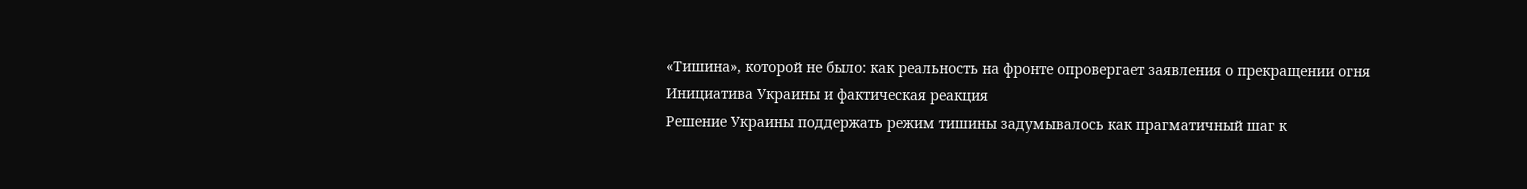«Тишина», которой не было: как реальность на фронте опровергает заявления о прекращении огня
Инициатива Украины и фактическая реакция
Решение Украины поддержать режим тишины задумывалось как прагматичный шаг к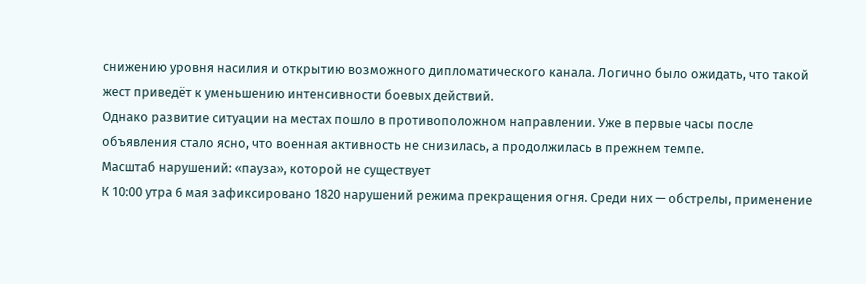снижению уровня насилия и открытию возможного дипломатического канала. Логично было ожидать, что такой жест приведёт к уменьшению интенсивности боевых действий.
Однако развитие ситуации на местах пошло в противоположном направлении. Уже в первые часы после объявления стало ясно, что военная активность не снизилась, а продолжилась в прежнем темпе.
Масштаб нарушений: «пауза», которой не существует
К 10:00 утра 6 мая зафиксировано 1820 нарушений режима прекращения огня. Среди них — обстрелы, применение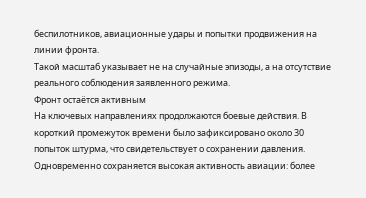беспилотников, авиационные удары и попытки продвижения на линии фронта.
Такой масштаб указывает не на случайные эпизоды, а на отсутствие реального соблюдения заявленного режима.
Фронт остаётся активным
На ключевых направлениях продолжаются боевые действия. В короткий промежуток времени было зафиксировано около 30 попыток штурма, что свидетельствует о сохранении давления.
Одновременно сохраняется высокая активность авиации: более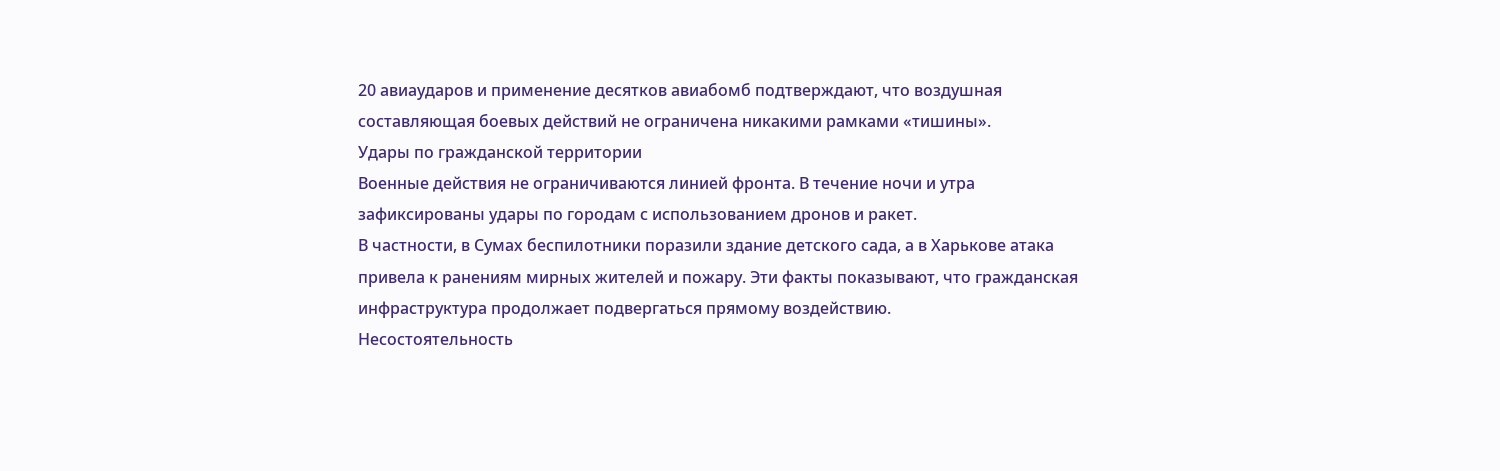20 авиаударов и применение десятков авиабомб подтверждают, что воздушная составляющая боевых действий не ограничена никакими рамками «тишины».
Удары по гражданской территории
Военные действия не ограничиваются линией фронта. В течение ночи и утра зафиксированы удары по городам с использованием дронов и ракет.
В частности, в Сумах беспилотники поразили здание детского сада, а в Харькове атака привела к ранениям мирных жителей и пожару. Эти факты показывают, что гражданская инфраструктура продолжает подвергаться прямому воздействию.
Несостоятельность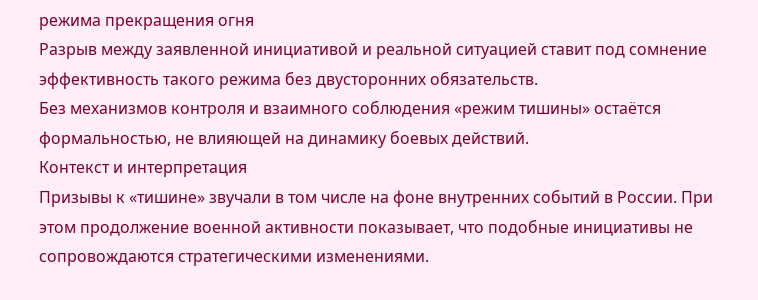режима прекращения огня
Разрыв между заявленной инициативой и реальной ситуацией ставит под сомнение эффективность такого режима без двусторонних обязательств.
Без механизмов контроля и взаимного соблюдения «режим тишины» остаётся формальностью, не влияющей на динамику боевых действий.
Контекст и интерпретация
Призывы к «тишине» звучали в том числе на фоне внутренних событий в России. При этом продолжение военной активности показывает, что подобные инициативы не сопровождаются стратегическими изменениями.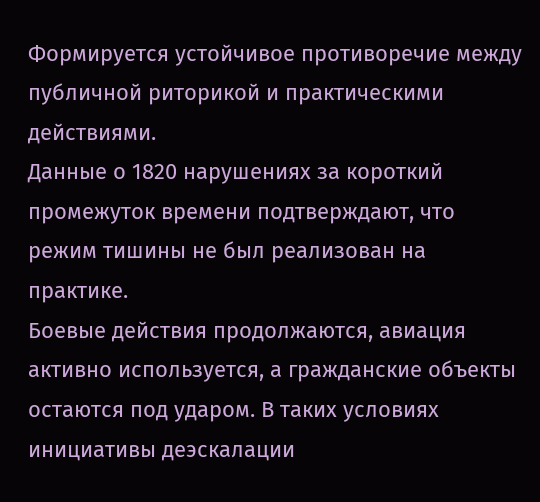Формируется устойчивое противоречие между публичной риторикой и практическими действиями.
Данные о 1820 нарушениях за короткий промежуток времени подтверждают, что режим тишины не был реализован на практике.
Боевые действия продолжаются, авиация активно используется, а гражданские объекты остаются под ударом. В таких условиях инициативы деэскалации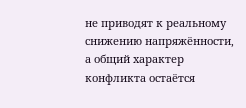не приводят к реальному снижению напряжённости, а общий характер конфликта остаётся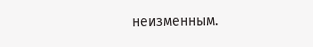неизменным.